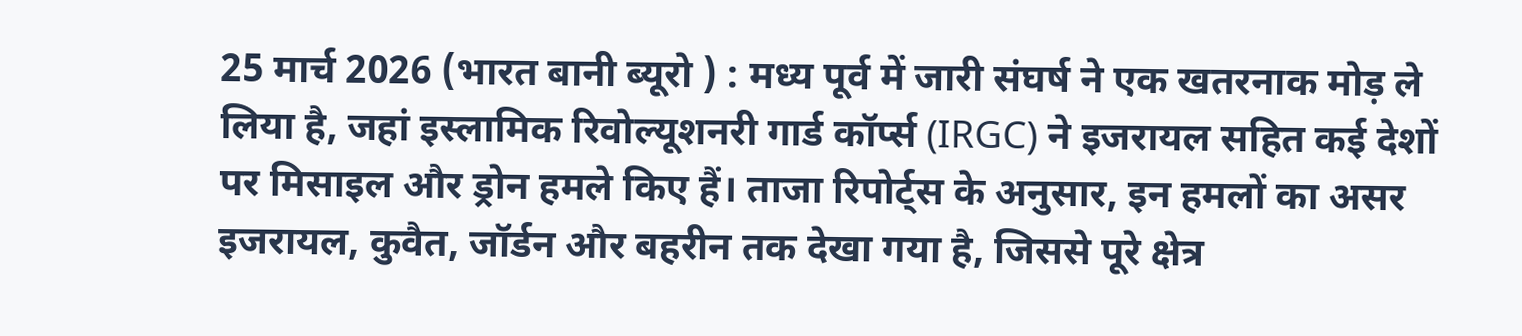25 मार्च 2026 (भारत बानी ब्यूरो ) : मध्य पूर्व में जारी संघर्ष ने एक खतरनाक मोड़ ले लिया है, जहां इस्लामिक रिवोल्यूशनरी गार्ड कॉर्प्स (IRGC) ने इजरायल सहित कई देशों पर मिसाइल और ड्रोन हमले किए हैं। ताजा रिपोर्ट्स के अनुसार, इन हमलों का असर इजरायल, कुवैत, जॉर्डन और बहरीन तक देखा गया है, जिससे पूरे क्षेत्र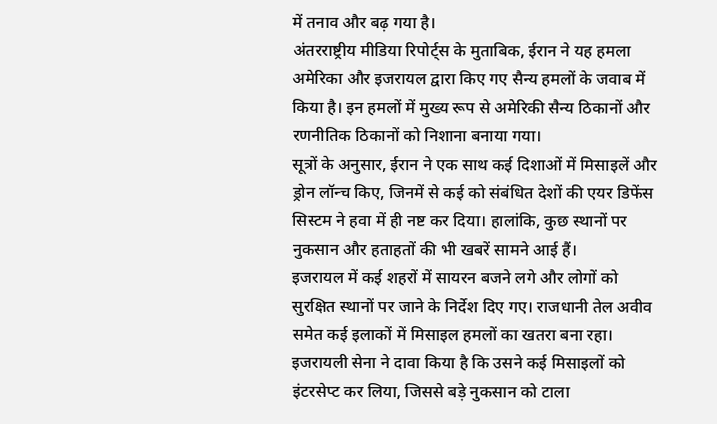में तनाव और बढ़ गया है।
अंतरराष्ट्रीय मीडिया रिपोर्ट्स के मुताबिक, ईरान ने यह हमला अमेरिका और इजरायल द्वारा किए गए सैन्य हमलों के जवाब में किया है। इन हमलों में मुख्य रूप से अमेरिकी सैन्य ठिकानों और रणनीतिक ठिकानों को निशाना बनाया गया।
सूत्रों के अनुसार, ईरान ने एक साथ कई दिशाओं में मिसाइलें और ड्रोन लॉन्च किए, जिनमें से कई को संबंधित देशों की एयर डिफेंस सिस्टम ने हवा में ही नष्ट कर दिया। हालांकि, कुछ स्थानों पर नुकसान और हताहतों की भी खबरें सामने आई हैं।
इजरायल में कई शहरों में सायरन बजने लगे और लोगों को सुरक्षित स्थानों पर जाने के निर्देश दिए गए। राजधानी तेल अवीव समेत कई इलाकों में मिसाइल हमलों का खतरा बना रहा। इजरायली सेना ने दावा किया है कि उसने कई मिसाइलों को इंटरसेप्ट कर लिया, जिससे बड़े नुकसान को टाला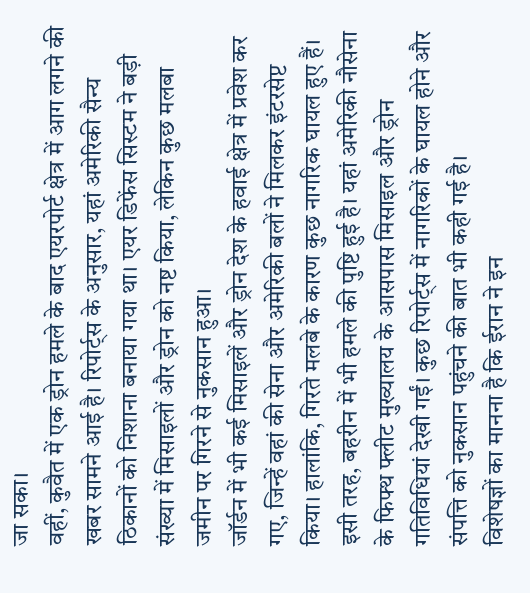जा सका।
वहीं, कुवैत में एक ड्रोन हमले के बाद एयरपोर्ट क्षेत्र में आग लगने की खबर सामने आई है। रिपोर्ट्स के अनुसार, यहां अमेरिकी सैन्य ठिकानों को निशाना बनाया गया था। एयर डिफेंस सिस्टम ने बड़ी संख्या में मिसाइलों और ड्रोन को नष्ट किया, लेकिन कुछ मलबा जमीन पर गिरने से नुकसान हुआ।
जॉर्डन में भी कई मिसाइलें और ड्रोन देश के हवाई क्षेत्र में प्रवेश कर गए, जिन्हें वहां की सेना और अमेरिकी बलों ने मिलकर इंटरसेप्ट किया। हालांकि, गिरते मलबे के कारण कुछ नागरिक घायल हुए हैं।
इसी तरह, बहरीन में भी हमले की पुष्टि हुई है। यहां अमेरिकी नौसेना के फिफ्थ फ्लीट मुख्यालय के आसपास मिसाइल और ड्रोन गतिविधियां देखी गईं। कुछ रिपोर्ट्स में नागरिकों के घायल होने और संपत्ति को नुकसान पहुंचने की बात भी कही गई है।
विशेषज्ञों का मानना है कि ईरान ने इन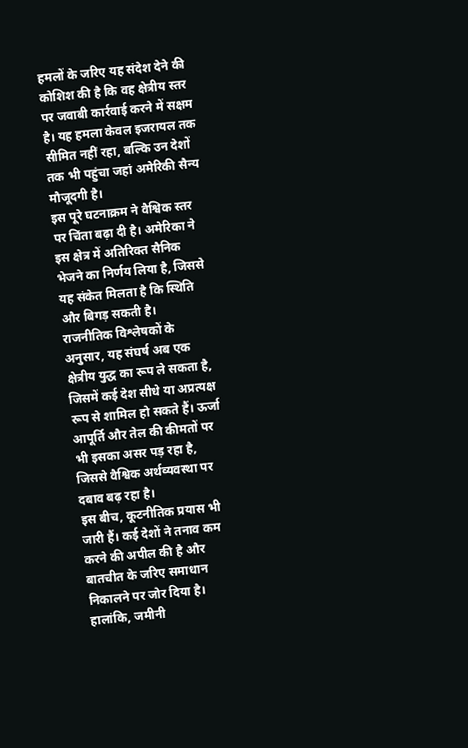हमलों के जरिए यह संदेश देने की कोशिश की है कि वह क्षेत्रीय स्तर पर जवाबी कार्रवाई करने में सक्षम है। यह हमला केवल इजरायल तक सीमित नहीं रहा, बल्कि उन देशों तक भी पहुंचा जहां अमेरिकी सैन्य मौजूदगी है।
इस पूरे घटनाक्रम ने वैश्विक स्तर पर चिंता बढ़ा दी है। अमेरिका ने इस क्षेत्र में अतिरिक्त सैनिक भेजने का निर्णय लिया है, जिससे यह संकेत मिलता है कि स्थिति और बिगड़ सकती है।
राजनीतिक विश्लेषकों के अनुसार, यह संघर्ष अब एक क्षेत्रीय युद्ध का रूप ले सकता है, जिसमें कई देश सीधे या अप्रत्यक्ष रूप से शामिल हो सकते हैं। ऊर्जा आपूर्ति और तेल की कीमतों पर भी इसका असर पड़ रहा है, जिससे वैश्विक अर्थव्यवस्था पर दबाव बढ़ रहा है।
इस बीच, कूटनीतिक प्रयास भी जारी हैं। कई देशों ने तनाव कम करने की अपील की है और बातचीत के जरिए समाधान निकालने पर जोर दिया है। हालांकि, जमीनी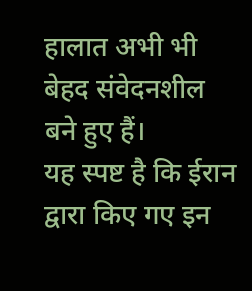हालात अभी भी बेहद संवेदनशील बने हुए हैं।
यह स्पष्ट है कि ईरान द्वारा किए गए इन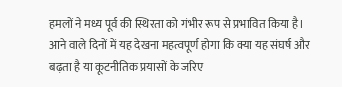हमलों ने मध्य पूर्व की स्थिरता को गंभीर रूप से प्रभावित किया है। आने वाले दिनों में यह देखना महत्वपूर्ण होगा कि क्या यह संघर्ष और बढ़ता है या कूटनीतिक प्रयासों के जरिए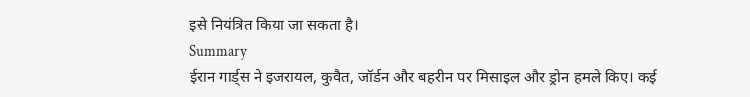इसे नियंत्रित किया जा सकता है।
Summary
ईरान गार्ड्स ने इजरायल, कुवैत, जॉर्डन और बहरीन पर मिसाइल और ड्रोन हमले किए। कई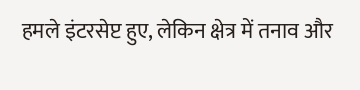हमले इंटरसेप्ट हुए, लेकिन क्षेत्र में तनाव और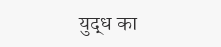युद्ध का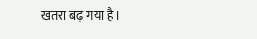खतरा बढ़ गया है।